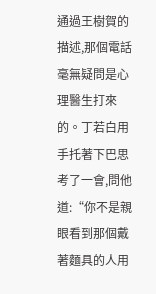通過王樹賀的描述,那個電話毫無疑問是心理醫生打來的。丁若白用手托著下巴思考了一會,問他道:“你不是親眼看到那個戴著麵具的人用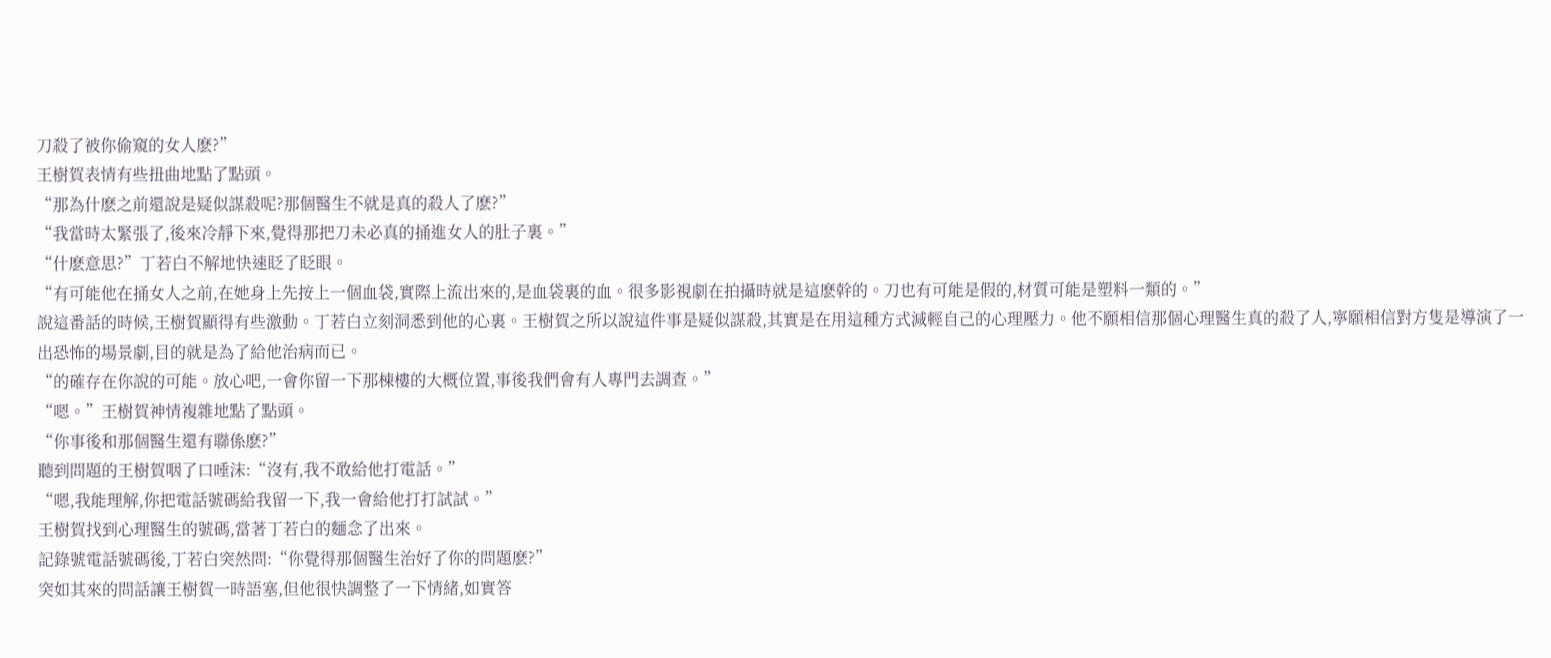刀殺了被你偷窺的女人麽?”
王樹賀表情有些扭曲地點了點頭。
“那為什麽之前還說是疑似謀殺呢?那個醫生不就是真的殺人了麽?”
“我當時太緊張了,後來冷靜下來,覺得那把刀未必真的捅進女人的肚子裏。”
“什麽意思?”丁若白不解地快速眨了眨眼。
“有可能他在捅女人之前,在她身上先按上一個血袋,實際上流出來的,是血袋裏的血。很多影視劇在拍攝時就是這麽幹的。刀也有可能是假的,材質可能是塑料一類的。”
說這番話的時候,王樹賀顯得有些激動。丁若白立刻洞悉到他的心裏。王樹賀之所以說這件事是疑似謀殺,其實是在用這種方式減輕自己的心理壓力。他不願相信那個心理醫生真的殺了人,寧願相信對方隻是導演了一出恐怖的場景劇,目的就是為了給他治病而已。
“的確存在你說的可能。放心吧,一會你留一下那棟樓的大概位置,事後我們會有人專門去調查。”
“嗯。”王樹賀神情複雜地點了點頭。
“你事後和那個醫生還有聯係麽?”
聽到問題的王樹賀咽了口唾沫:“沒有,我不敢給他打電話。”
“嗯,我能理解,你把電話號碼給我留一下,我一會給他打打試試。”
王樹賀找到心理醫生的號碼,當著丁若白的麵念了出來。
記錄號電話號碼後,丁若白突然問:“你覺得那個醫生治好了你的問題麽?”
突如其來的問話讓王樹賀一時語塞,但他很快調整了一下情緒,如實答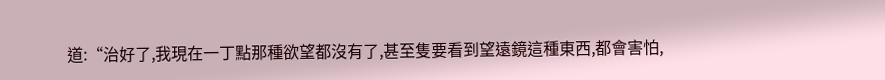道:“治好了,我現在一丁點那種欲望都沒有了,甚至隻要看到望遠鏡這種東西,都會害怕,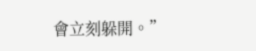會立刻躲開。”